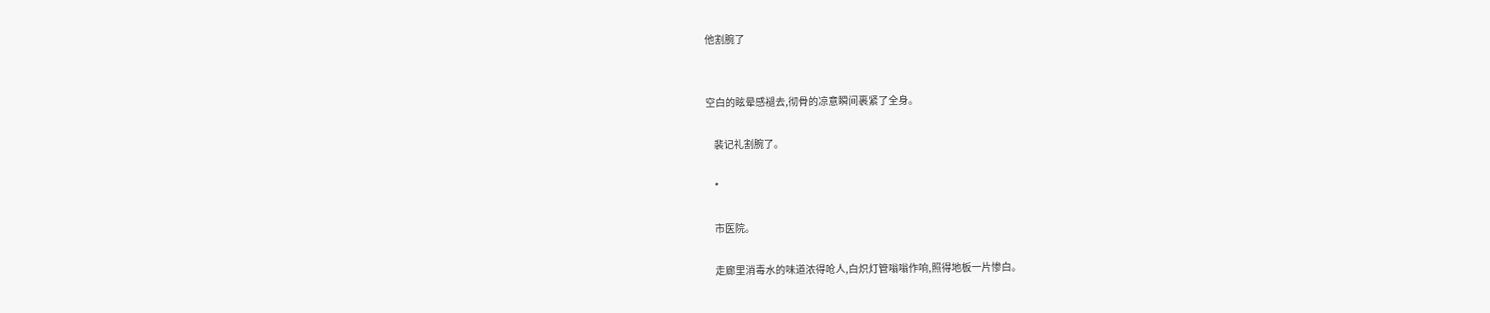他割腕了


空白的眩晕感褪去,彻骨的凉意瞬间裹紧了全身。

    裴记礼割腕了。

    *

    市医院。

    走廊里消毒水的味道浓得呛人,白炽灯管嗡嗡作响,照得地板一片惨白。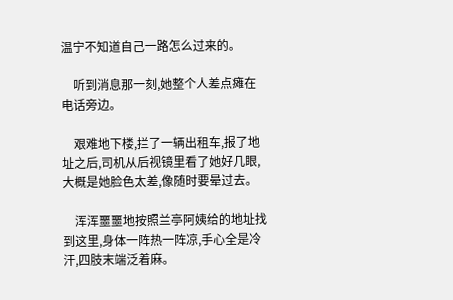温宁不知道自己一路怎么过来的。

    听到消息那一刻,她整个人差点瘫在电话旁边。

    艰难地下楼,拦了一辆出租车,报了地址之后,司机从后视镜里看了她好几眼,大概是她脸色太差,像随时要晕过去。

    浑浑噩噩地按照兰亭阿姨给的地址找到这里,身体一阵热一阵凉,手心全是冷汗,四肢末端泛着麻。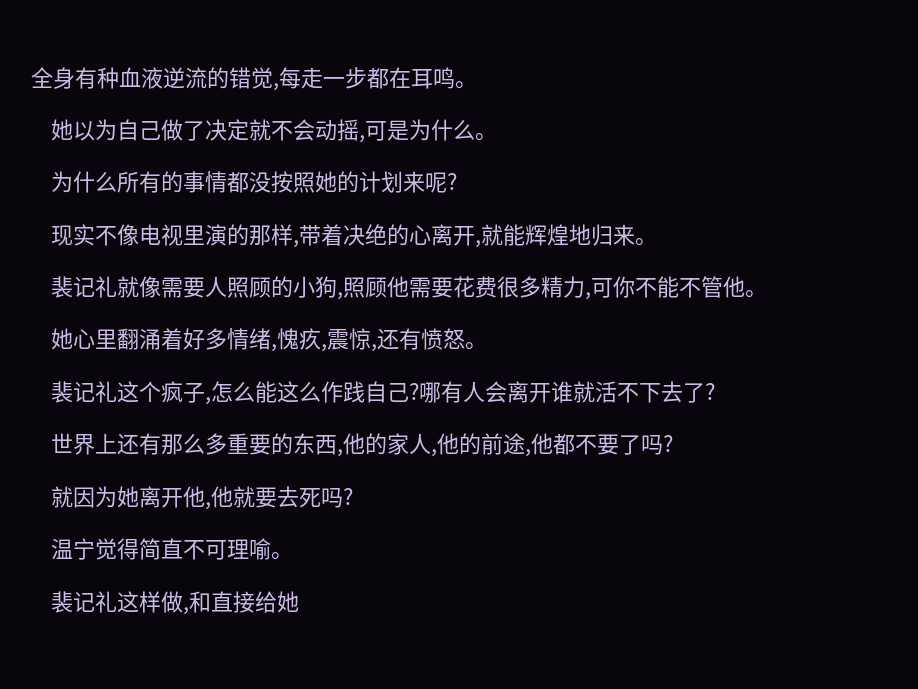全身有种血液逆流的错觉,每走一步都在耳鸣。

    她以为自己做了决定就不会动摇,可是为什么。

    为什么所有的事情都没按照她的计划来呢?

    现实不像电视里演的那样,带着决绝的心离开,就能辉煌地归来。

    裴记礼就像需要人照顾的小狗,照顾他需要花费很多精力,可你不能不管他。

    她心里翻涌着好多情绪,愧疚,震惊,还有愤怒。

    裴记礼这个疯子,怎么能这么作践自己?哪有人会离开谁就活不下去了?

    世界上还有那么多重要的东西,他的家人,他的前途,他都不要了吗?

    就因为她离开他,他就要去死吗?

    温宁觉得简直不可理喻。

    裴记礼这样做,和直接给她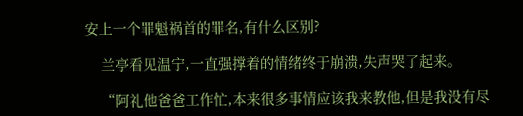安上一个罪魁祸首的罪名,有什么区别?

    兰亭看见温宁,一直强撑着的情绪终于崩溃,失声哭了起来。

    “阿礼他爸爸工作忙,本来很多事情应该我来教他,但是我没有尽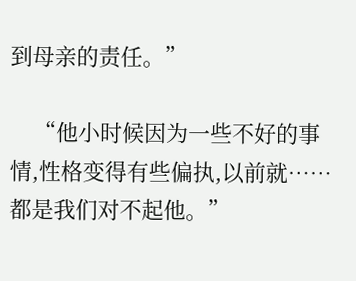到母亲的责任。”

    “他小时候因为一些不好的事情,性格变得有些偏执,以前就……都是我们对不起他。”